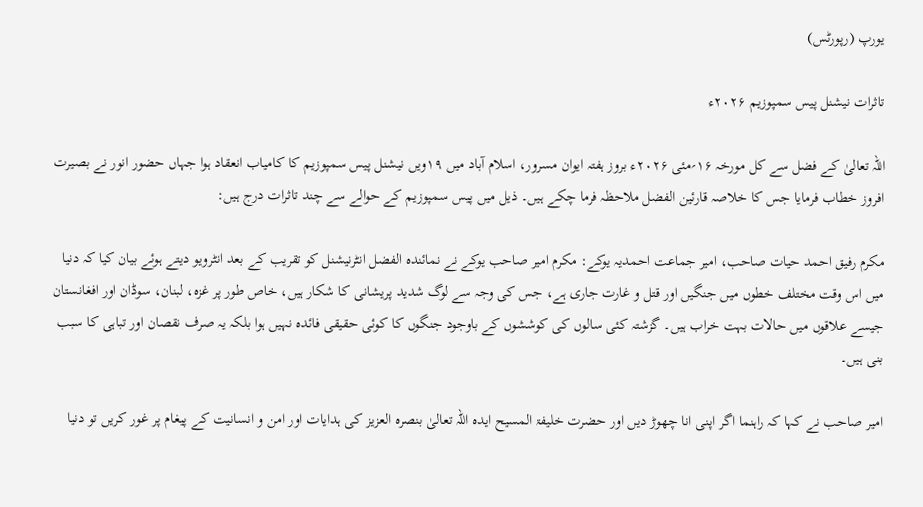یورپ (رپورٹس)

تاثرات نیشنل پیس سمپوزیم ۲۰۲۶ء

اللہ تعالیٰ کے فضل سے کل مورخہ ۱۶؍مئی ۲۰۲۶ء بروز ہفتہ ایوان مسرور، اسلام آباد میں ۱۹ویں نیشنل پیس سمپوزیم کا کامیاب انعقاد ہوا جہاں حضور انور نے بصیرت افروز خطاب فرمایا جس کا خلاصہ قارئین الفضل ملاحظہ فرما چکے ہیں۔ ذیل میں پیس سمپوزیم کے حوالے سے چند تاثرات درج ہیں:

مکرم رفیق احمد حیات صاحب، امیر جماعت احمدیہ یوکے: مکرم امیر صاحب یوکے نے نمائندہ الفضل انٹرنیشنل کو تقریب کے بعد انٹرویو دیتے ہوئے بیان کیا کہ دنیا میں اس وقت مختلف خطوں میں جنگیں اور قتل و غارت جاری ہے، جس کی وجہ سے لوگ شدید پریشانی کا شکار ہیں، خاص طور پر غزہ، لبنان، سوڈان اور افغانستان جیسے علاقوں میں حالات بہت خراب ہیں۔ گزشتہ کئی سالوں کی کوششوں کے باوجود جنگوں کا کوئی حقیقی فائدہ نہیں ہوا بلکہ یہ صرف نقصان اور تباہی کا سبب بنی ہیں۔

امیر صاحب نے کہا کہ راہنما اگر اپنی انا چھوڑ دیں اور حضرت خلیفۃ المسیح ایدہ اللہ تعالیٰ بنصرہ العزیز کی ہدایات اور امن و انسانیت کے پیغام پر غور کریں تو دنیا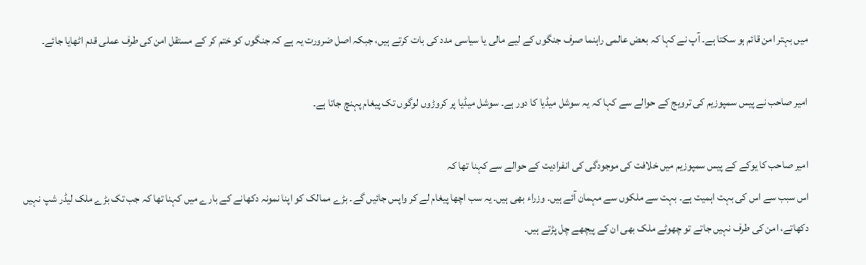میں بہتر امن قائم ہو سکتا ہے۔ آپ نے کہا کہ بعض عالمی راہنما صرف جنگوں کے لیے مالی یا سیاسی مدد کی بات کرتے ہیں، جبکہ اصل ضرورت یہ ہے کہ جنگوں کو ختم کر کے مستقل امن کی طرف عملی قدم اٹھایا جائے۔

امیر صاحب نے پیس سمپوزیم کی ترویج کے حوالے سے کہا کہ یہ سوشل میڈیا کا دور ہے۔ سوشل میڈیا پر کروڑوں لوگوں تک پیغام پہنچ جاتا ہے۔

امیر صاحب کا یوکے کے پیس سمپوزیم میں خلافت کی موجودگی کی انفرادیت کے حوالے سے کہنا تھا کہ
اس سبب سے اس کی بہت اہمیت ہے۔ بہت سے ملکوں سے مہمان آئے ہیں۔ وزراء بھی ہیں۔ یہ سب اچھا پیغام لے کر واپس جائیں گے۔ بڑے ممالک کو اپنا نمونہ دکھانے کے بارے میں کہنا تھا کہ جب تک بڑے ملک لیڈر شپ نہیں دکھاتے، امن کی طرف نہیں جاتے تو چھوٹے ملک بھی ان کے پیچھے چل پڑتے ہیں۔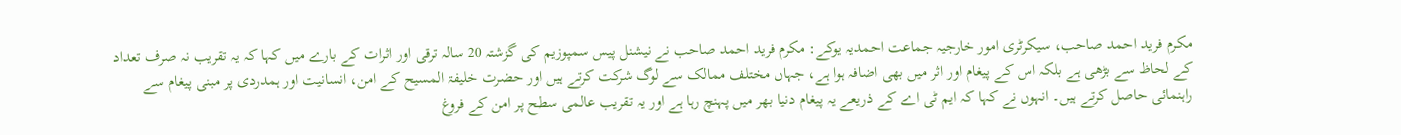مکرم فرید احمد صاحب، سیکرٹری امور خارجیہ جماعت احمدیہ یوکے: مکرم فرید احمد صاحب نے نیشنل پیس سمپوزیم کی گزشتہ 20 سالہ ترقی اور اثرات کے بارے میں کہا کہ یہ تقریب نہ صرف تعداد کے لحاظ سے بڑھی ہے بلکہ اس کے پیغام اور اثر میں بھی اضافہ ہوا ہے، جہاں مختلف ممالک سے لوگ شرکت کرتے ہیں اور حضرت خلیفۃ المسیح کے امن، انسانیت اور ہمدردی پر مبنی پیغام سے راہنمائی حاصل کرتے ہیں۔ انہوں نے کہا کہ ایم ٹی اے کے ذریعے یہ پیغام دنیا بھر میں پہنچ رہا ہے اور یہ تقریب عالمی سطح پر امن کے فروغ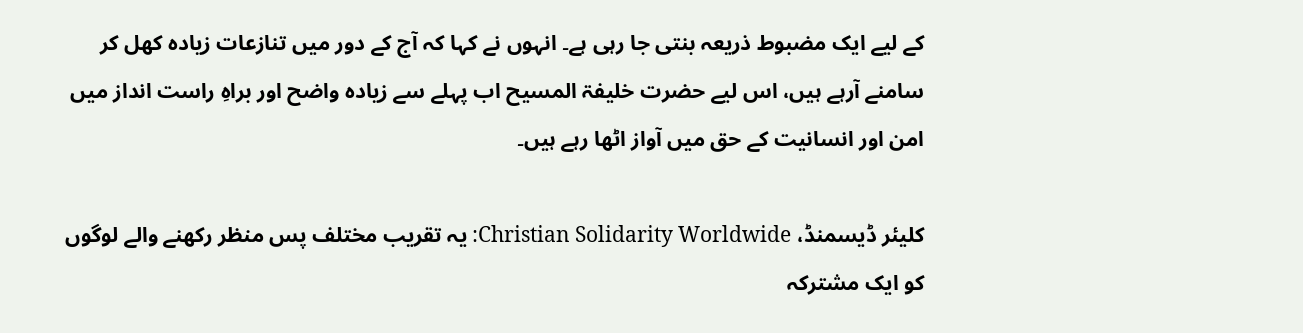کے لیے ایک مضبوط ذریعہ بنتی جا رہی ہے۔ انہوں نے کہا کہ آج کے دور میں تنازعات زیادہ کھل کر سامنے آرہے ہیں، اس لیے حضرت خلیفۃ المسیح اب پہلے سے زیادہ واضح اور براہِ راست انداز میں امن اور انسانیت کے حق میں آواز اٹھا رہے ہیں۔

کلیئر ڈیسمنڈ، Christian Solidarity Worldwide: یہ تقریب مختلف پس منظر رکھنے والے لوگوں کو ایک مشترکہ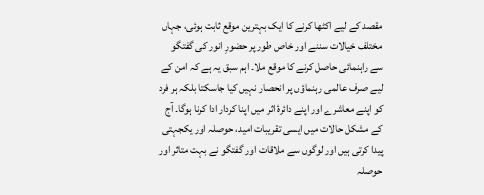مقصد کے لیے اکٹھا کرنے کا ایک بہترین موقع ثابت ہوئی، جہاں مختلف خیالات سننے اور خاص طور پر حضورِ انور کی گفتگو سے راہنمائی حاصل کرنے کا موقع ملا۔ اہم سبق یہ ہے کہ امن کے لیے صرف عالمی رہنماؤں پر انحصار نہیں کیا جاسکتا بلکہ ہر فرد کو اپنے معاشرے اور اپنے دائرۂ اثر میں اپنا کردار ادا کرنا ہوگا۔ آج کے مشکل حالات میں ایسی تقریبات امید، حوصلہ اور یکجہتی پیدا کرتی ہیں اور لوگوں سے ملاقات اور گفتگو نے بہت متاثر اور حوصلہ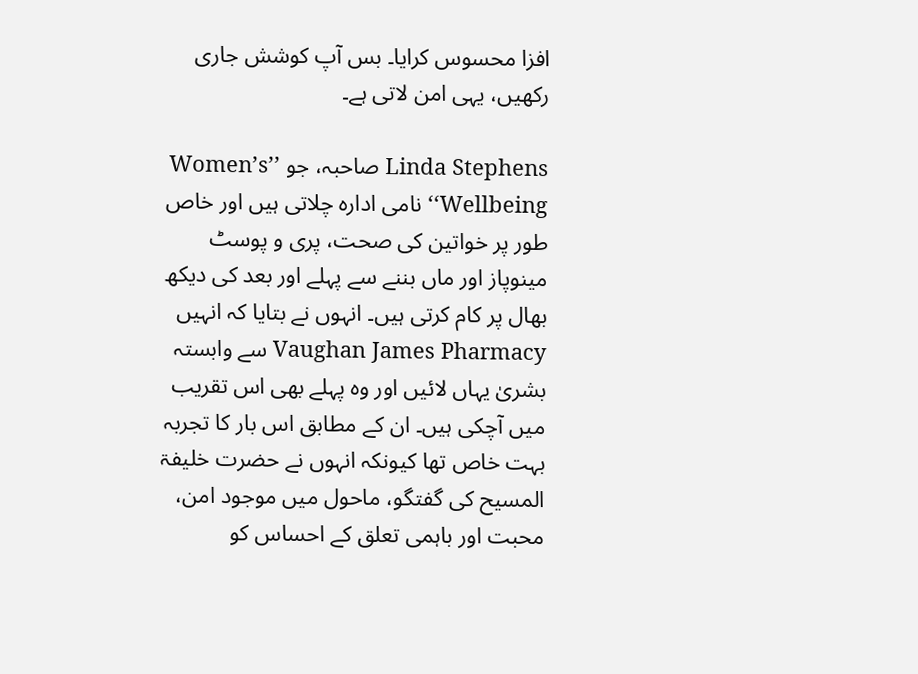افزا محسوس کرایا۔ بس آپ کوشش جاری رکھیں، یہی امن لاتی ہے۔

Linda Stephens صاحبہ، جو ’’Women’s Wellbeing‘‘ نامی ادارہ چلاتی ہیں اور خاص طور پر خواتین کی صحت، پری و پوسٹ مینوپاز اور ماں بننے سے پہلے اور بعد کی دیکھ بھال پر کام کرتی ہیں۔ انہوں نے بتایا کہ انہیں Vaughan James Pharmacy سے وابستہ بشریٰ یہاں لائیں اور وہ پہلے بھی اس تقریب میں آچکی ہیں۔ ان کے مطابق اس بار کا تجربہ بہت خاص تھا کیونکہ انہوں نے حضرت خلیفۃ المسیح کی گفتگو، ماحول میں موجود امن، محبت اور باہمی تعلق کے احساس کو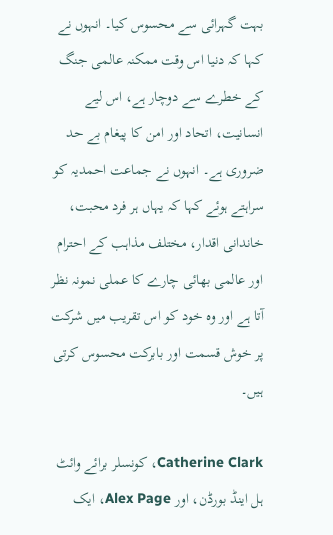بہت گہرائی سے محسوس کیا۔ انہوں نے کہا کہ دنیا اس وقت ممکنہ عالمی جنگ کے خطرے سے دوچار ہے، اس لیے انسانیت، اتحاد اور امن کا پیغام بے حد ضروری ہے۔ انہوں نے جماعت احمدیہ کو سراہتے ہوئے کہا کہ یہاں ہر فرد محبت، خاندانی اقدار، مختلف مذاہب کے احترام اور عالمی بھائی چارے کا عملی نمونہ نظر آتا ہے اور وہ خود کو اس تقریب میں شرکت پر خوش قسمت اور بابرکت محسوس کرتی ہیں۔

Catherine Clark، کونسلر برائے وائٹ ہل اینڈ بورڈن، اور Alex Page، ایک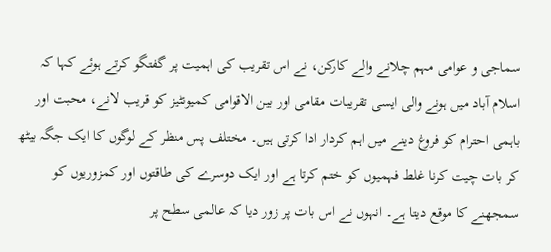سماجی و عوامی مہم چلانے والے کارکن، نے اس تقریب کی اہمیت پر گفتگو کرتے ہوئے کہا کہ اسلام آباد میں ہونے والی ایسی تقریبات مقامی اور بین الاقوامی کمیونٹیز کو قریب لانے، محبت اور باہمی احترام کو فروغ دینے میں اہم کردار ادا کرتی ہیں۔ مختلف پس منظر کے لوگوں کا ایک جگہ بیٹھ کر بات چیت کرنا غلط فہمیوں کو ختم کرتا ہے اور ایک دوسرے کی طاقتوں اور کمزوریوں کو سمجھنے کا موقع دیتا ہے۔ انہوں نے اس بات پر زور دیا کہ عالمی سطح پر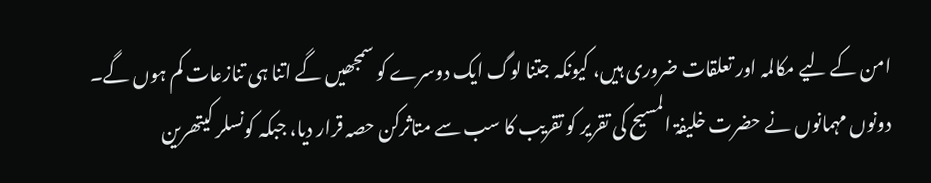امن کے لیے مکالمہ اور تعلقات ضروری ہیں، کیونکہ جتنا لوگ ایک دوسرے کو سمجھیں گے اتنا ہی تنازعات کم ہوں گے۔ دونوں مہمانوں نے حضرت خلیفۃ المسیح کی تقریر کو تقریب کا سب سے متاثرکن حصہ قرار دیا، جبکہ کونسلر کیتھرین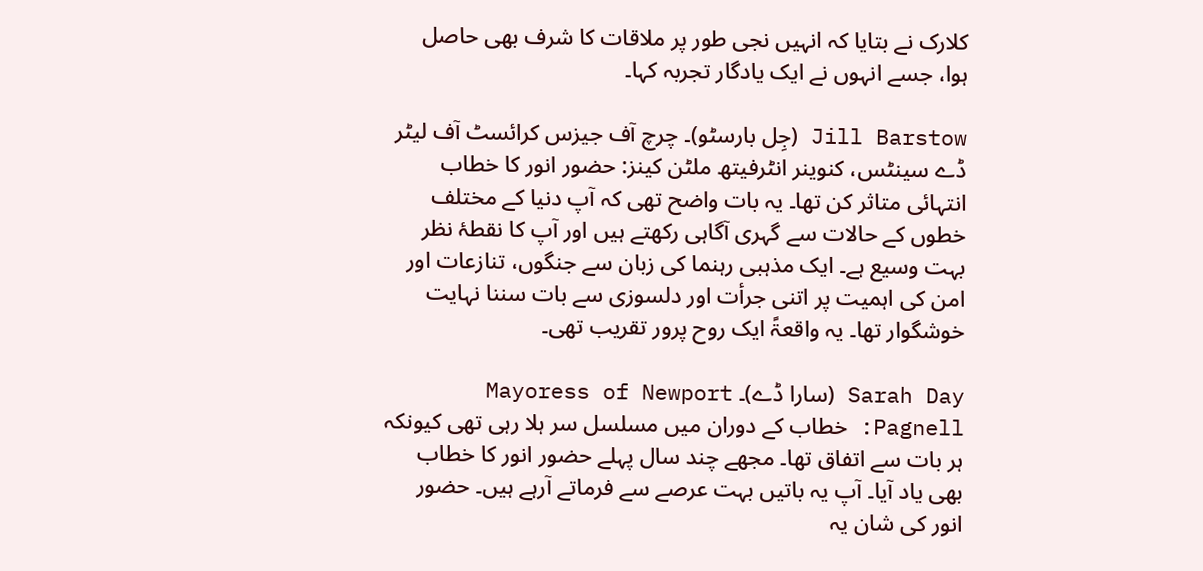کلارک نے بتایا کہ انہیں نجی طور پر ملاقات کا شرف بھی حاصل ہوا، جسے انہوں نے ایک یادگار تجربہ کہا۔

Jill Barstow (جِل بارسٹو)۔ چرچ آف جیزس کرائسٹ آف لیٹر ڈے سینٹس، کنوینر انٹرفیتھ ملٹن کینز: حضور انور کا خطاب انتہائی متاثر کن تھا۔ یہ بات واضح تھی کہ آپ دنیا کے مختلف خطوں کے حالات سے گہری آگاہی رکھتے ہیں اور آپ کا نقطۂ نظر بہت وسیع ہے۔ ایک مذہبی رہنما کی زبان سے جنگوں، تنازعات اور امن کی اہمیت پر اتنی جرأت اور دلسوزی سے بات سننا نہایت خوشگوار تھا۔ یہ واقعۃً ایک روح پرور تقریب تھی۔

Sarah Day (سارا ڈے)۔ Mayoress of Newport Pagnell: خطاب کے دوران میں مسلسل سر ہلا رہی تھی کیونکہ ہر بات سے اتفاق تھا۔ مجھے چند سال پہلے حضور انور کا خطاب بھی یاد آیا۔ آپ یہ باتیں بہت عرصے سے فرماتے آرہے ہیں۔ حضور انور کی شان یہ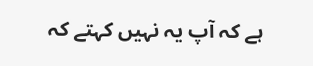ہے کہ آپ یہ نہیں کہتے کہ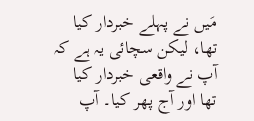مَیں نے پہلے خبردار کیا تھا، لیکن سچائی یہ ہے کہ آپ نے واقعی خبردار کیا تھا اور آج پھر کیا۔ آپ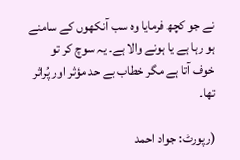نے جو کچھ فرمایا وہ سب آنکھوں کے سامنے ہو رہا ہے یا ہونے والا ہے۔ یہ سوچ کر تو خوف آتا ہے مگر خطاب بے حد مؤثر اور پُراثر تھا۔

(رپورٹ: جواد احمد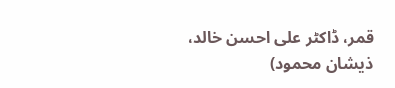قمر، ڈاکٹر علی احسن خالد، ذیشان محمود)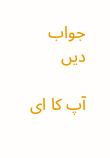جواب دیں

آپ کا ای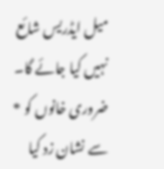میل ایڈریس شائع نہیں کیا جائے گا۔ ضروری خانوں کو * سے نشان زد کیا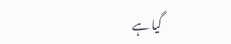گیا ہے